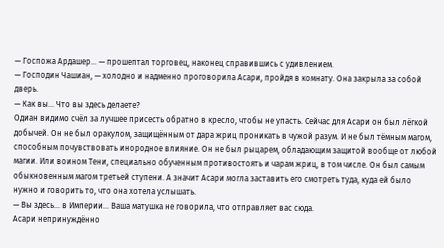— Госпожа Ардашер… — прошептал торговец, наконец справившись с удивлением.
— Господин Чашиан, — холодно и надменно проговорила Асари, пройдя в комнату. Она закрыла за собой дверь.
— Как вы… Что вы здесь делаете?
Одиан видимо счёл за лучшее присесть обратно в кресло, чтобы не упасть. Сейчас для Асари он был лёгкой добычей. Он не был оракулом, защищённым от дара жриц проникать в чужой разум. И не был тёмным магом, способным почувствовать инородное влияние. Он не был рыцарем, обладающим защитой вообще от любой магии. Или воином Тени, специально обученным противостоять и чарам жриц, в том числе. Он был самым обыкновенным магом третьей ступени. А значит Асари могла заставить его смотреть туда, куда ей было нужно и говорить то, что она хотела услышать.
— Вы здесь… в Империи… Ваша матушка не говорила, что отправляет вас сюда.
Асари непринуждённо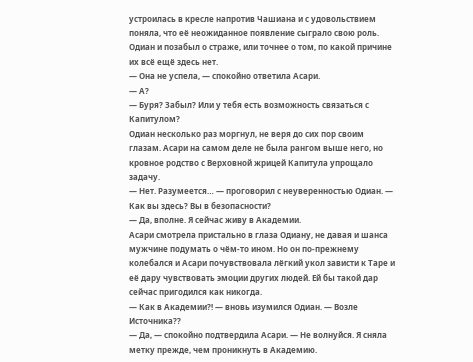устроилась в кресле напротив Чашиана и с удовольствием поняла, что её неожиданное появление сыграло свою роль. Одиан и позабыл о страже, или точнее о том, по какой причине их всё ещё здесь нет.
— Она не успела, — спокойно ответила Асари.
— А?
— Буря? Забыл? Или у тебя есть возможность связаться с Капитулом?
Одиан несколько раз моргнул, не веря до сих пор своим глазам. Асари на самом деле не была рангом выше него, но кровное родство с Верховной жрицей Капитула упрощало задачу.
— Нет. Разумеется… — проговорил с неуверенностью Одиан. — Как вы здесь? Вы в безопасности?
— Да, вполне. Я сейчас живу в Академии.
Асари смотрела пристально в глаза Одиану, не давая и шанса мужчине подумать о чём-то ином. Но он по-прежнему колебался и Асари почувствовала лёгкий укол зависти к Таре и её дару чувствовать эмоции других людей. Ей бы такой дар сейчас пригодился как никогда.
— Как в Академии?! — вновь изумился Одиан. — Возле Источника??
— Да, — спокойно подтвердила Асари. — Не волнуйся. Я сняла метку прежде, чем проникнуть в Академию.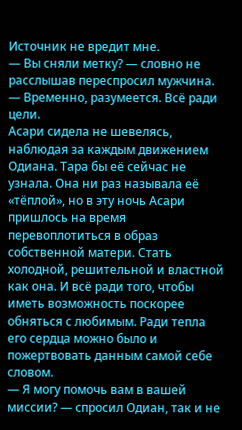Источник не вредит мне.
— Вы сняли метку? — словно не расслышав переспросил мужчина.
— Временно, разумеется. Всё ради цели.
Асари сидела не шевелясь, наблюдая за каждым движением Одиана. Тара бы её сейчас не узнала. Она ни раз называла её «тёплой», но в эту ночь Асари пришлось на время перевоплотиться в образ собственной матери. Стать холодной, решительной и властной как она. И всё ради того, чтобы иметь возможность поскорее обняться с любимым. Ради тепла его сердца можно было и пожертвовать данным самой себе словом.
— Я могу помочь вам в вашей миссии? — спросил Одиан, так и не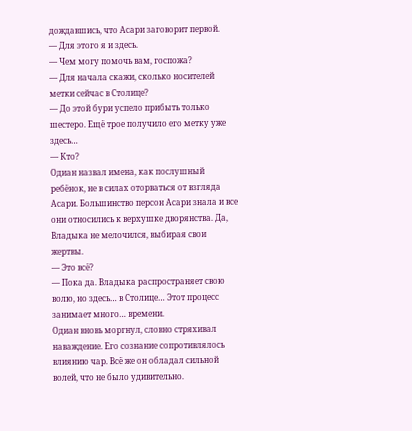дождавшись, что Асари заговорит первой.
— Для этого я и здесь.
— Чем могу помочь вам, госпожа?
— Для начала скажи, сколько носителей метки сейчас в Столице?
— До этой бури успело прибыть только шестеро. Ещё трое получило его метку уже здесь…
— Кто?
Одиан назвал имена, как послушный ребёнок, не в силах оторваться от взгляда Асари. Большинство персон Асари знала и все они относились к верхушке дворянства. Да, Владыка не мелочился, выбирая свои жертвы.
— Это всё?
— Пока да. Владыка распространяет свою волю, но здесь… в Столице… Этот процесс занимает много… времени.
Одиан вновь моргнул, словно стряхивал наваждение. Его сознание сопротивлялось влиянию чар. Всё же он обладал сильной волей, что не было удивительно.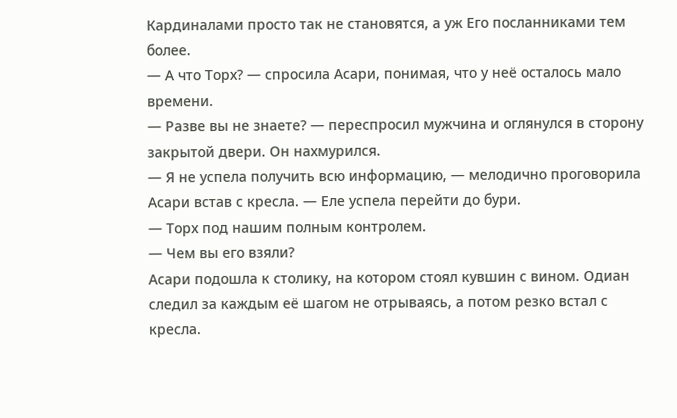Кардиналами просто так не становятся, а уж Его посланниками тем более.
— А что Торх? — спросила Асари, понимая, что у неё осталось мало времени.
— Разве вы не знаете? — переспросил мужчина и оглянулся в сторону закрытой двери. Он нахмурился.
— Я не успела получить всю информацию, — мелодично проговорила Асари встав с кресла. — Еле успела перейти до бури.
— Торх под нашим полным контролем.
— Чем вы его взяли?
Асари подошла к столику, на котором стоял кувшин с вином. Одиан следил за каждым её шагом не отрываясь, а потом резко встал с кресла.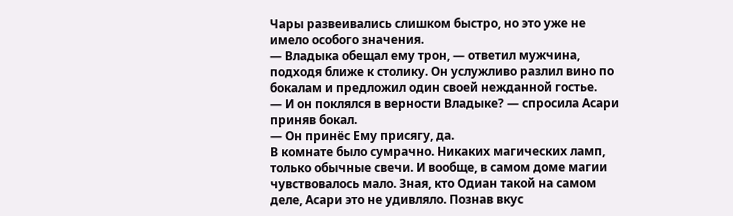Чары развеивались слишком быстро, но это уже не имело особого значения.
— Владыка обещал ему трон, — ответил мужчина, подходя ближе к столику. Он услужливо разлил вино по бокалам и предложил один своей нежданной гостье.
— И он поклялся в верности Владыке? — спросила Асари приняв бокал.
— Он принёс Ему присягу, да.
В комнате было сумрачно. Никаких магических ламп, только обычные свечи. И вообще, в самом доме магии чувствовалось мало. Зная, кто Одиан такой на самом деле, Асари это не удивляло. Познав вкус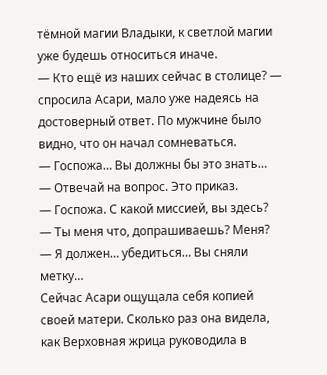тёмной магии Владыки, к светлой магии уже будешь относиться иначе.
— Кто ещё из наших сейчас в столице? — спросила Асари, мало уже надеясь на достоверный ответ. По мужчине было видно, что он начал сомневаться.
— Госпожа… Вы должны бы это знать…
— Отвечай на вопрос. Это приказ.
— Госпожа. С какой миссией, вы здесь?
— Ты меня что, допрашиваешь? Меня?
— Я должен… убедиться… Вы сняли метку…
Сейчас Асари ощущала себя копией своей матери. Сколько раз она видела, как Верховная жрица руководила в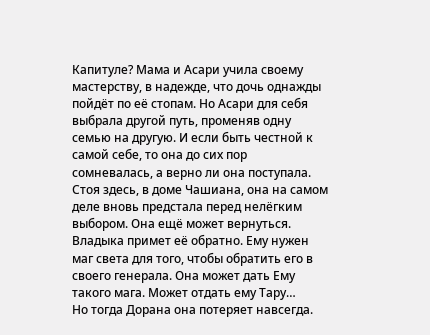Капитуле? Мама и Асари учила своему мастерству, в надежде, что дочь однажды пойдёт по её стопам. Но Асари для себя выбрала другой путь, променяв одну семью на другую. И если быть честной к самой себе, то она до сих пор сомневалась, а верно ли она поступала.
Стоя здесь, в доме Чашиана, она на самом деле вновь предстала перед нелёгким выбором. Она ещё может вернуться. Владыка примет её обратно. Ему нужен маг света для того, чтобы обратить его в своего генерала. Она может дать Ему такого мага. Может отдать ему Тару…
Но тогда Дорана она потеряет навсегда.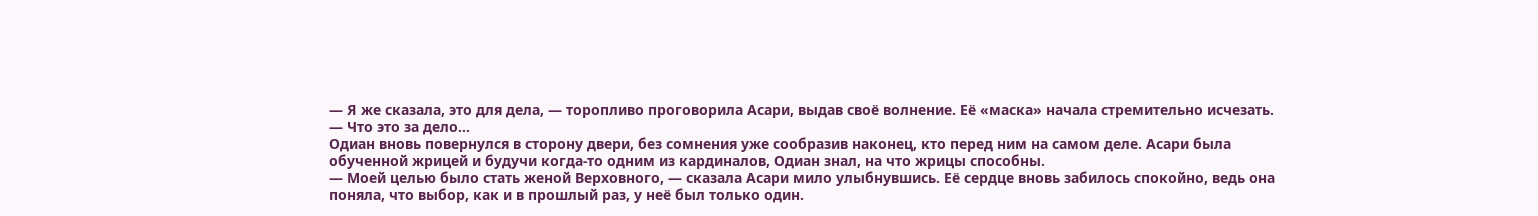— Я же сказала, это для дела, — торопливо проговорила Асари, выдав своё волнение. Её «маска» начала стремительно исчезать.
— Что это за дело…
Одиан вновь повернулся в сторону двери, без сомнения уже сообразив наконец, кто перед ним на самом деле. Асари была обученной жрицей и будучи когда-то одним из кардиналов, Одиан знал, на что жрицы способны.
— Моей целью было стать женой Верховного, — сказала Асари мило улыбнувшись. Её сердце вновь забилось спокойно, ведь она поняла, что выбор, как и в прошлый раз, у неё был только один.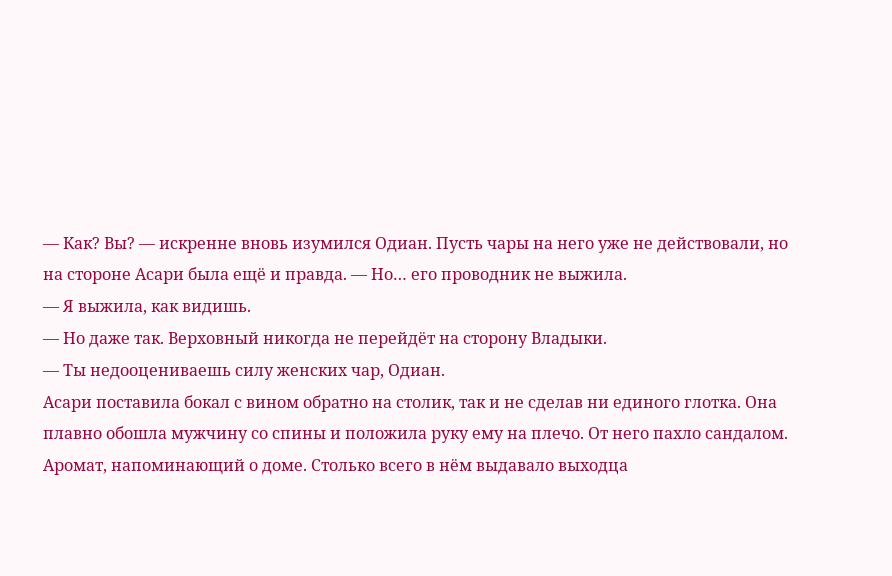— Как? Вы? — искренне вновь изумился Одиан. Пусть чары на него уже не действовали, но на стороне Асари была ещё и правда. — Но… его проводник не выжила.
— Я выжила, как видишь.
— Но даже так. Верховный никогда не перейдёт на сторону Владыки.
— Ты недооцениваешь силу женских чар, Одиан.
Асари поставила бокал с вином обратно на столик, так и не сделав ни единого глотка. Она плавно обошла мужчину со спины и положила руку ему на плечо. От него пахло сандалом. Аромат, напоминающий о доме. Столько всего в нём выдавало выходца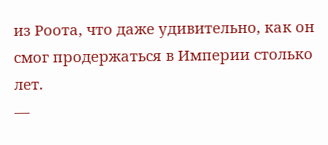из Роота, что даже удивительно, как он смог продержаться в Империи столько лет.
—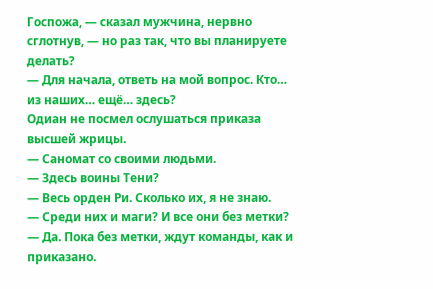Госпожа, — сказал мужчина, нервно сглотнув, — но раз так, что вы планируете делать?
— Для начала, ответь на мой вопрос. Кто… из наших… ещё… здесь?
Одиан не посмел ослушаться приказа высшей жрицы.
— Саномат со своими людьми.
— Здесь воины Тени?
— Весь орден Ри. Сколько их, я не знаю.
— Среди них и маги? И все они без метки?
— Да. Пока без метки, ждут команды, как и приказано.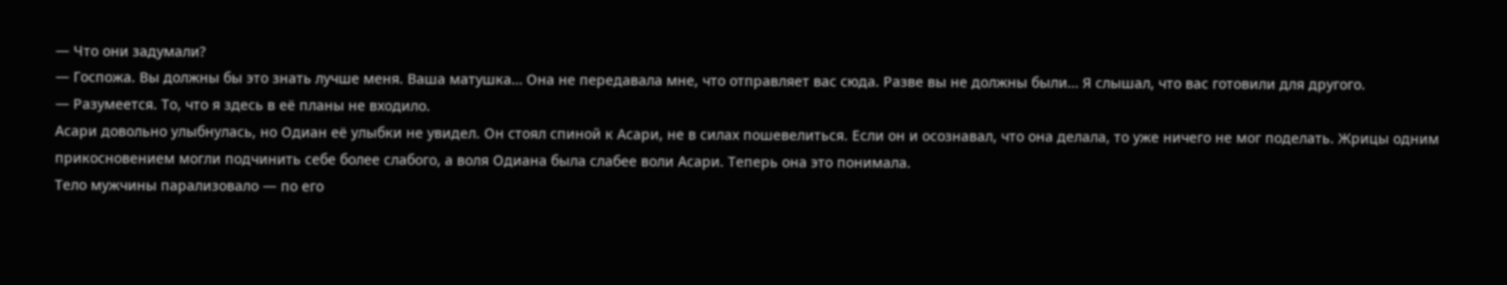— Что они задумали?
— Госпожа. Вы должны бы это знать лучше меня. Ваша матушка… Она не передавала мне, что отправляет вас сюда. Разве вы не должны были… Я слышал, что вас готовили для другого.
— Разумеется. То, что я здесь в её планы не входило.
Асари довольно улыбнулась, но Одиан её улыбки не увидел. Он стоял спиной к Асари, не в силах пошевелиться. Если он и осознавал, что она делала, то уже ничего не мог поделать. Жрицы одним прикосновением могли подчинить себе более слабого, а воля Одиана была слабее воли Асари. Теперь она это понимала.
Тело мужчины парализовало — по его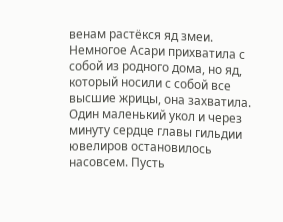венам растёкся яд змеи. Немногое Асари прихватила с собой из родного дома, но яд, который носили с собой все высшие жрицы, она захватила. Один маленький укол и через минуту сердце главы гильдии ювелиров остановилось насовсем. Пусть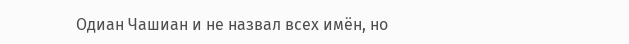Одиан Чашиан и не назвал всех имён, но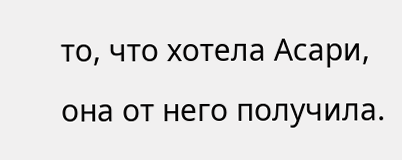то, что хотела Асари, она от него получила.